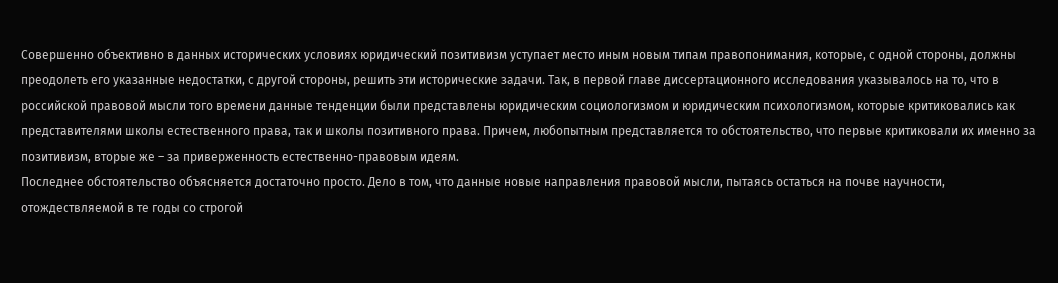Совершенно объективно в данных исторических условиях юридический позитивизм уступает место иным новым типам правопонимания, которые, с одной стороны, должны преодолеть его указанные недостатки, с другой стороны, решить эти исторические задачи. Так, в первой главе диссертационного исследования указывалось на то, что в российской правовой мысли того времени данные тенденции были представлены юридическим социологизмом и юридическим психологизмом, которые критиковались как представителями школы естественного права, так и школы позитивного права. Причем, любопытным представляется то обстоятельство, что первые критиковали их именно за позитивизм, вторые же – за приверженность естественно-правовым идеям.
Последнее обстоятельство объясняется достаточно просто. Дело в том, что данные новые направления правовой мысли, пытаясь остаться на почве научности, отождествляемой в те годы со строгой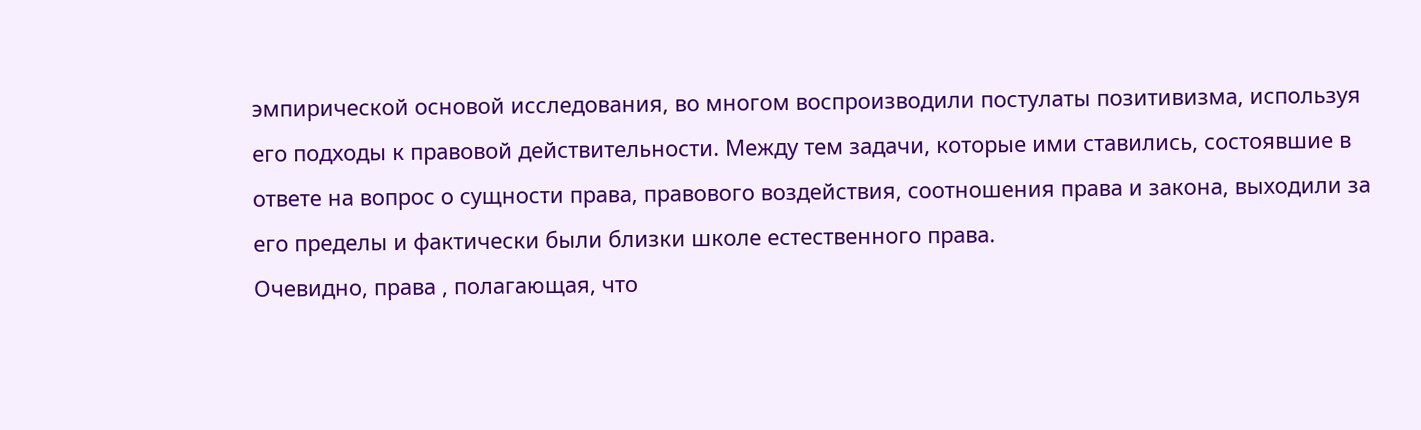эмпирической основой исследования, во многом воспроизводили постулаты позитивизма, используя его подходы к правовой действительности. Между тем задачи, которые ими ставились, состоявшие в ответе на вопрос о сущности права, правового воздействия, соотношения права и закона, выходили за его пределы и фактически были близки школе естественного права.
Очевидно, права , полагающая, что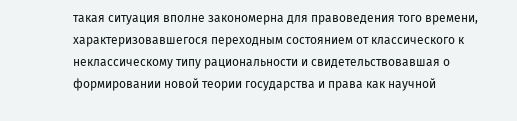такая ситуация вполне закономерна для правоведения того времени, характеризовавшегося переходным состоянием от классического к неклассическому типу рациональности и свидетельствовавшая о формировании новой теории государства и права как научной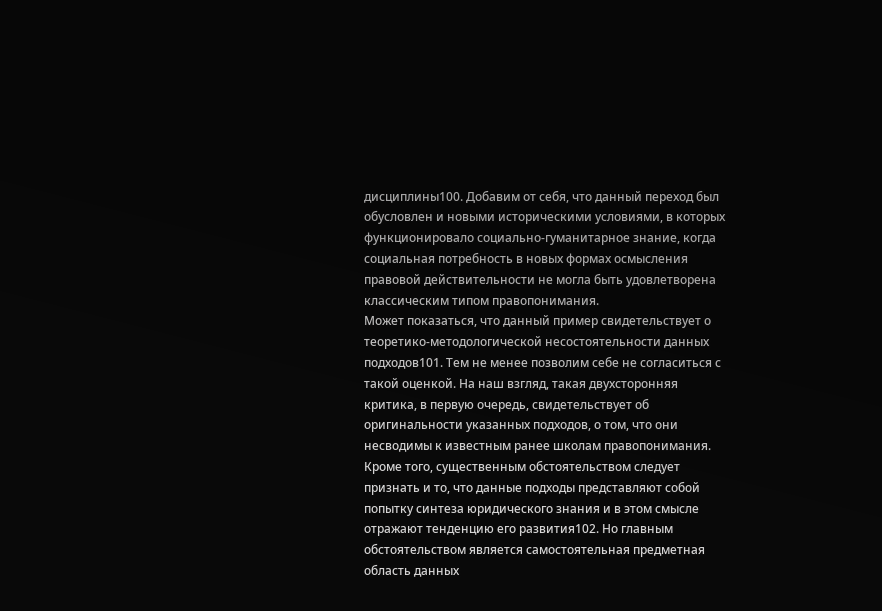дисциплины100. Добавим от себя, что данный переход был обусловлен и новыми историческими условиями, в которых функционировало социально-гуманитарное знание, когда социальная потребность в новых формах осмысления правовой действительности не могла быть удовлетворена классическим типом правопонимания.
Может показаться, что данный пример свидетельствует о теоретико-методологической несостоятельности данных подходов101. Тем не менее позволим себе не согласиться с такой оценкой. На наш взгляд, такая двухсторонняя критика, в первую очередь, свидетельствует об оригинальности указанных подходов, о том, что они несводимы к известным ранее школам правопонимания. Кроме того, существенным обстоятельством следует признать и то, что данные подходы представляют собой попытку синтеза юридического знания и в этом смысле отражают тенденцию его развития102. Но главным обстоятельством является самостоятельная предметная область данных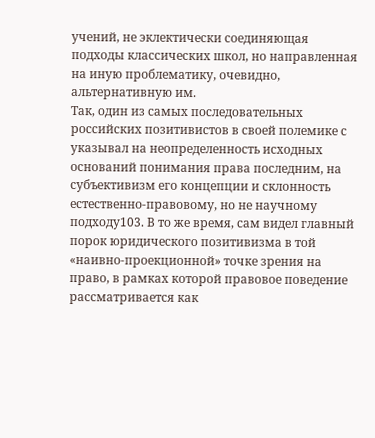учений, не эклектически соединяющая подходы классических школ, но направленная на иную проблематику, очевидно, альтернативную им.
Так, один из самых последовательных российских позитивистов в своей полемике с указывал на неопределенность исходных оснований понимания права последним, на субъективизм его концепции и склонность естественно-правовому, но не научному подходу103. В то же время, сам видел главный порок юридического позитивизма в той «наивно-проекционной» точке зрения на право, в рамках которой правовое поведение рассматривается как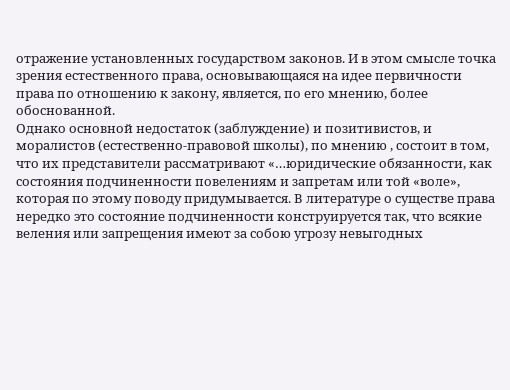отражение установленных государством законов. И в этом смысле точка зрения естественного права, основывающаяся на идее первичности права по отношению к закону, является, по его мнению, более обоснованной.
Однако основной недостаток (заблуждение) и позитивистов, и моралистов (естественно-правовой школы), по мнению , состоит в том, что их представители рассматривают «…юридические обязанности, как состояния подчиненности повелениям и запретам или той «воле», которая по этому поводу придумывается. В литературе о существе права нередко это состояние подчиненности конструируется так, что всякие веления или запрещения имеют за собою угрозу невыгодных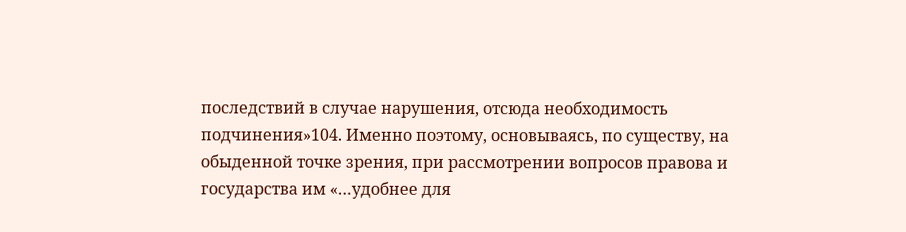последствий в случае нарушения, отсюда необходимость подчинения»104. Именно поэтому, основываясь, по существу, на обыденной точке зрения, при рассмотрении вопросов правова и государства им «…удобнее для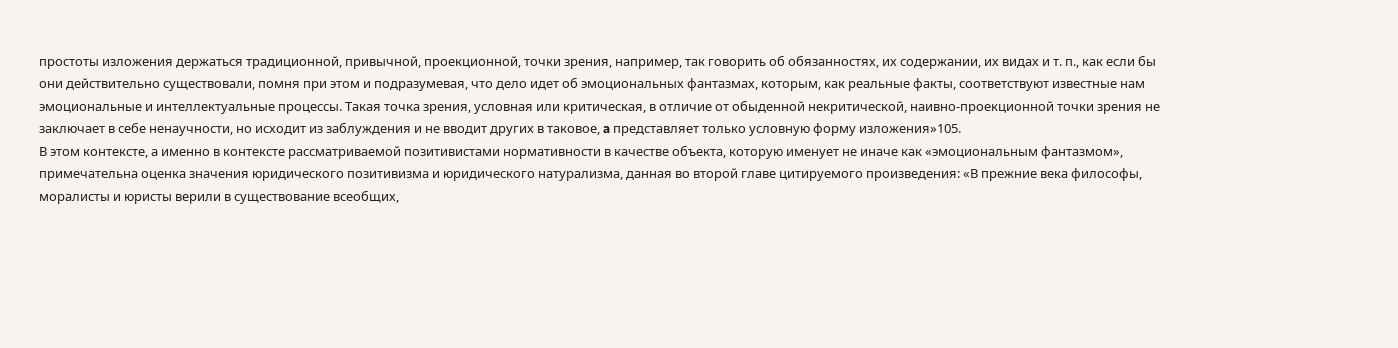простоты изложения держаться традиционной, привычной, проекционной, точки зрения, например, так говорить об обязанностях, их содержании, их видах и т. п., как если бы они действительно существовали, помня при этом и подразумевая, что дело идет об эмоциональных фантазмах, которым, как реальные факты, соответствуют известные нам эмоциональные и интеллектуальные процессы. Такая точка зрения, условная или критическая, в отличие от обыденной некритической, наивно-проекционной точки зрения не заключает в себе ненаучности, но исходит из заблуждения и не вводит других в таковое, a представляет только условную форму изложения»105.
В этом контексте, а именно в контексте рассматриваемой позитивистами нормативности в качестве объекта, которую именует не иначе как «эмоциональным фантазмом», примечательна оценка значения юридического позитивизма и юридического натурализма, данная во второй главе цитируемого произведения: «В прежние века философы, моралисты и юристы верили в существование всеобщих,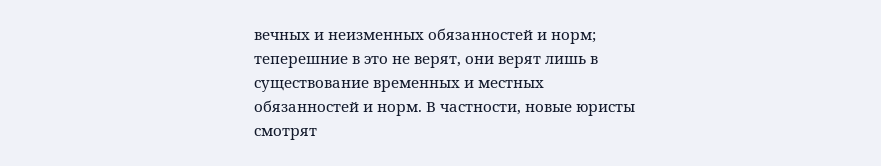вечных и неизменных обязанностей и норм; теперешние в это не верят, они верят лишь в существование временных и местных обязанностей и норм. В частности, новые юристы смотрят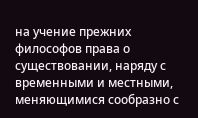на учение прежних философов права о существовании, наряду с временными и местными, меняющимися сообразно с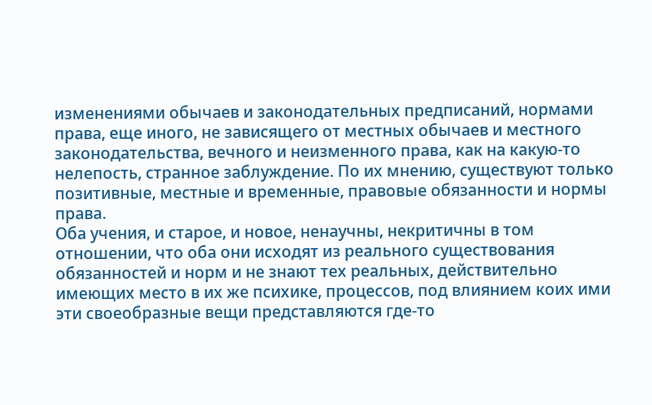изменениями обычаев и законодательных предписаний, нормами права, еще иного, не зависящего от местных обычаев и местного законодательства, вечного и неизменного права, как на какую-то нелепость, странное заблуждение. По их мнению, существуют только позитивные, местные и временные, правовые обязанности и нормы права.
Оба учения, и старое, и новое, ненаучны, некритичны в том отношении, что оба они исходят из реального существования обязанностей и норм и не знают тех реальных, действительно имеющих место в их же психике, процессов, под влиянием коих ими эти своеобразные вещи представляются где-то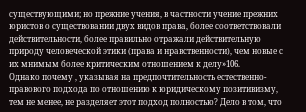существующими; но прежние учения, в частности учение прежних юристов о существовании двух видов права, более соответствовали действительности, более правильно отражали действительную природу человеческой этики (права и нравственности), чем новые с их мнимым более критическим отношением к делу»106.
Однако почему , указывая на предпочтительность естественно-правового подхода по отношению к юридическому позитивизму, тем не менее, не разделяет этот подход полностью? Дело в том, что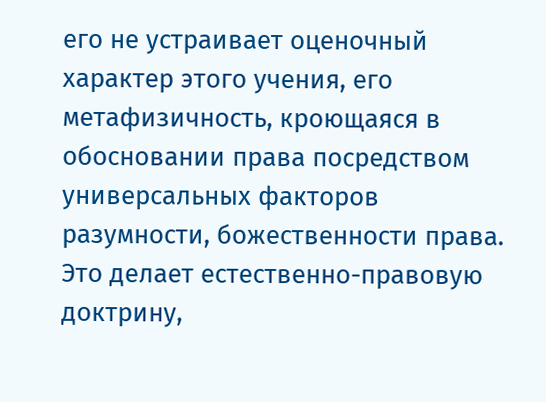его не устраивает оценочный характер этого учения, его метафизичность, кроющаяся в обосновании права посредством универсальных факторов разумности, божественности права. Это делает естественно-правовую доктрину,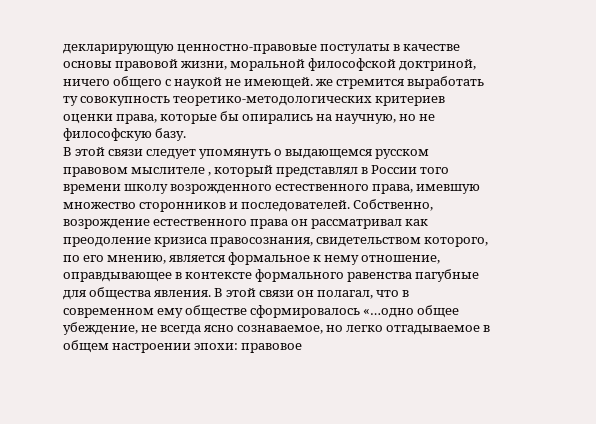декларирующую ценностно-правовые постулаты в качестве основы правовой жизни, моральной философской доктриной, ничего общего с наукой не имеющей. же стремится выработать ту совокупность теоретико-методологических критериев оценки права, которые бы опирались на научную, но не философскую базу.
В этой связи следует упомянуть о выдающемся русском правовом мыслителе , который представлял в России того времени школу возрожденного естественного права, имевшую множество сторонников и последователей. Собственно, возрождение естественного права он рассматривал как преодоление кризиса правосознания, свидетельством которого, по его мнению, является формальное к нему отношение, оправдывающее в контексте формального равенства пагубные для общества явления. В этой связи он полагал, что в современном ему обществе сформировалось «…одно общее убеждение, не всегда ясно сознаваемое, но легко отгадываемое в общем настроении эпохи: правовое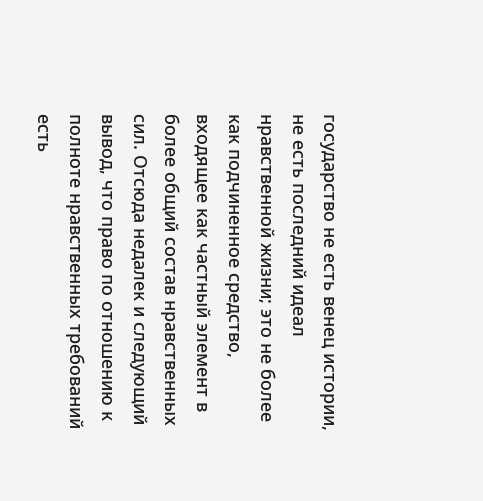государство не есть венец истории, не есть последний идеал нравственной жизни; это не более как подчиненное средство, входящее как частный элемент в более общий состав нравственных сил. Отсюда недалек и следующий вывод, что право по отношению к полноте нравственных требований есть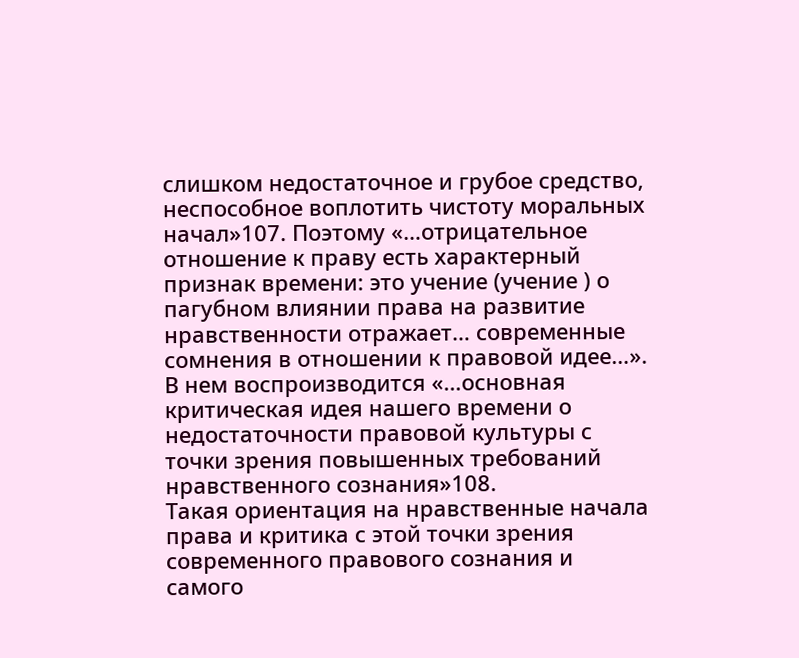слишком недостаточное и грубое средство, неспособное воплотить чистоту моральных начал»107. Поэтому «…отрицательное отношение к праву есть характерный признак времени: это учение (учение ) о пагубном влиянии права на развитие нравственности отражает… современные сомнения в отношении к правовой идее…». В нем воспроизводится «…основная критическая идея нашего времени о недостаточности правовой культуры с точки зрения повышенных требований нравственного сознания»108.
Такая ориентация на нравственные начала права и критика с этой точки зрения современного правового сознания и самого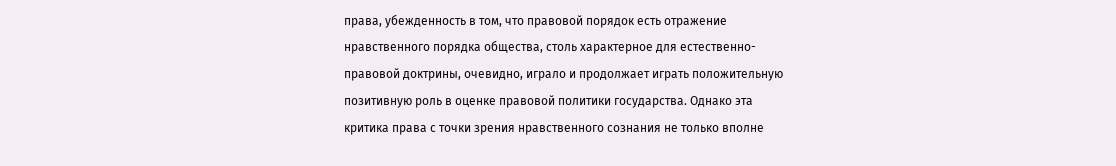права, убежденность в том, что правовой порядок есть отражение нравственного порядка общества, столь характерное для естественно-правовой доктрины, очевидно, играло и продолжает играть положительную позитивную роль в оценке правовой политики государства. Однако эта критика права с точки зрения нравственного сознания не только вполне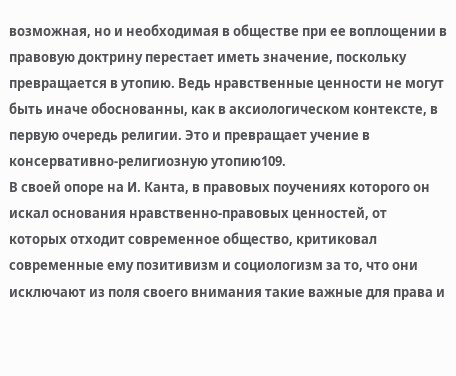возможная, но и необходимая в обществе при ее воплощении в правовую доктрину перестает иметь значение, поскольку превращается в утопию. Ведь нравственные ценности не могут быть иначе обоснованны, как в аксиологическом контексте, в первую очередь религии. Это и превращает учение в консервативно-религиозную утопию109.
В своей опоре на И. Канта, в правовых поучениях которого он искал основания нравственно-правовых ценностей, от которых отходит современное общество, критиковал современные ему позитивизм и социологизм за то, что они исключают из поля своего внимания такие важные для права и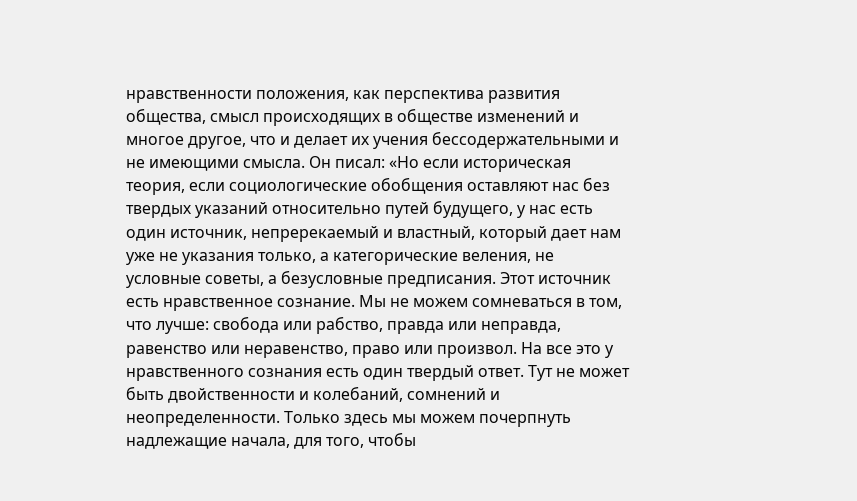нравственности положения, как перспектива развития общества, смысл происходящих в обществе изменений и многое другое, что и делает их учения бессодержательными и не имеющими смысла. Он писал: «Но если историческая теория, если социологические обобщения оставляют нас без твердых указаний относительно путей будущего, у нас есть один источник, непререкаемый и властный, который дает нам уже не указания только, а категорические веления, не условные советы, а безусловные предписания. Этот источник есть нравственное сознание. Мы не можем сомневаться в том, что лучше: свобода или рабство, правда или неправда, равенство или неравенство, право или произвол. На все это у нравственного сознания есть один твердый ответ. Тут не может быть двойственности и колебаний, сомнений и неопределенности. Только здесь мы можем почерпнуть надлежащие начала, для того, чтобы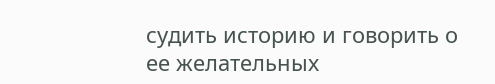судить историю и говорить о ее желательных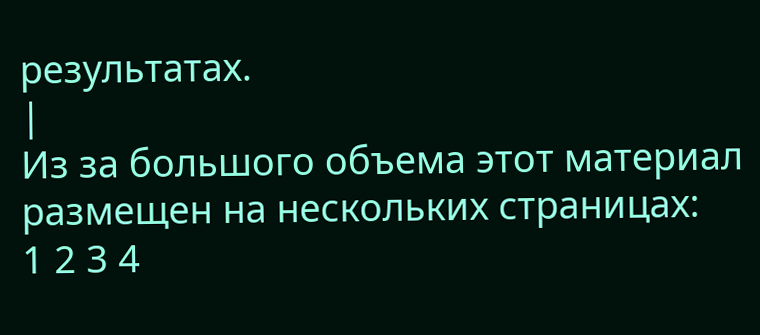результатах.
|
Из за большого объема этот материал размещен на нескольких страницах:
1 2 3 4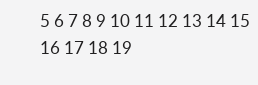5 6 7 8 9 10 11 12 13 14 15 16 17 18 19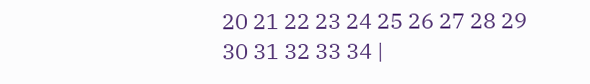20 21 22 23 24 25 26 27 28 29 30 31 32 33 34 |